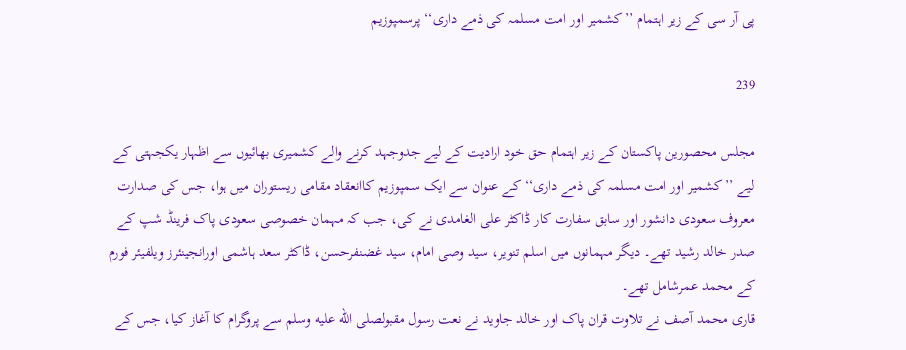پی آر سی کے زیر اہتمام ’’کشمیر اور امت مسلمہ کی ذمے داری‘‘ پرسمپوزیم

239

مجلس محصورین پاکستان کے زیر اہتمام حق خود ارادیت کے لیے جدوجہد کرنے والے کشمیری بھائیوں سے اظہار یکجہتی کے لیے ’’کشمیر اور امت مسلمہ کی ذمے داری‘‘ کے عنوان سے ایک سمپوزیم کاانعقاد مقامی ریستوران میں ہوا، جس کی صدارت معروف سعودی دانشور اور سابق سفارت کار ڈاکٹر علی الغامدی نے کی، جب کہ مہمان خصوصی سعودی پاک فرینڈ شپ کے صدر خالد رشید تھے۔ دیگر مہمانوں میں اسلم تنویر، سید وصی امام، سید غضنفرحسن، ڈاکٹر سعد ہاشمی اورانجینئرز ویلفیئر فورم کے محمد عمرشامل تھے۔
قاری محمد آصف نے تلاوت قران پاک اور خالد جاوید نے نعت رسول مقبولصلى الله عليه وسلم سے پروگرام کا آغاز کیا، جس کے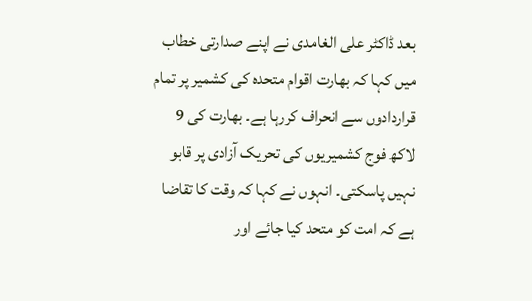بعد ڈاکٹر علی الغامدی نے اپنے صدارتی خطاب میں کہا کہ بھارت اقوام متحدہ کی کشمیر پر تمام قراردادوں سے انحراف کررہا ہے۔ بھارت کی 9 لاکھ فوج کشمیریوں کی تحریک آزادی پر قابو نہیں پاسکتی۔ انہوں نے کہا کہ وقت کا تقاضا ہے کہ امت کو متحد کیا جائے اور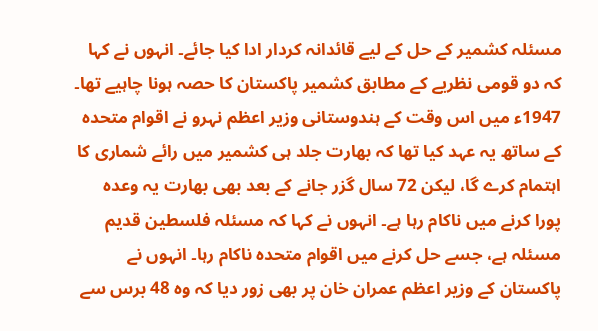مسئلہ کشمیر کے حل کے لیے قائدانہ کردار ادا کیا جائے۔ انہوں نے کہا کہ دو قومی نظریے کے مطابق کشمیر پاکستان کا حصہ ہونا چاہیے تھا۔ 1947ء میں اس وقت کے ہندوستانی وزیر اعظم نہرو نے اقوام متحدہ کے ساتھ یہ عہد کیا تھا کہ بھارت جلد ہی کشمیر میں رائے شماری کا اہتمام کرے گا، لیکن 72 سال گزر جانے کے بعد بھی بھارت یہ وعدہ پورا کرنے میں ناکام رہا ہے۔ انہوں نے کہا کہ مسئلہ فلسطین قدیم مسئلہ ہے، جسے حل کرنے میں اقوام متحدہ ناکام رہا۔ انہوں نے پاکستان کے وزیر اعظم عمران خان پر بھی زور دیا کہ وہ 48 برس سے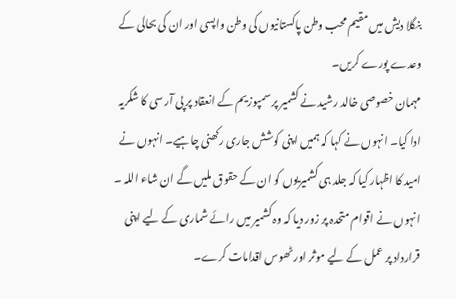بنگلا دیش میں مقیم محب وطن پاکستانیوں کی وطن واپسی اور ان کی بحالی کے وعدے پورے کریں۔
مہمان خصوصی خالد رشید نے کشمیر پر سمپوزیم کے انعقاد پر پی آر سی کا شکریہ ادا کیا۔ انہوں نے کہا کہ ہمیں اپنی کوشش جاری رکھنی چاہیے۔ انہوں نے امید کا اظہار کیا کہ جلد ہی کشمیریوں کو ان کے حقوق ملیں گے ان شاء اللہ ۔ انہوں نے اقوام متحدہ پر زور دیا کہ وہ کشمیر میں رائے شماری کے لیے اپنی قرارداد پر عمل کے لیے موثر اور ٹھوس اقدامات کرے۔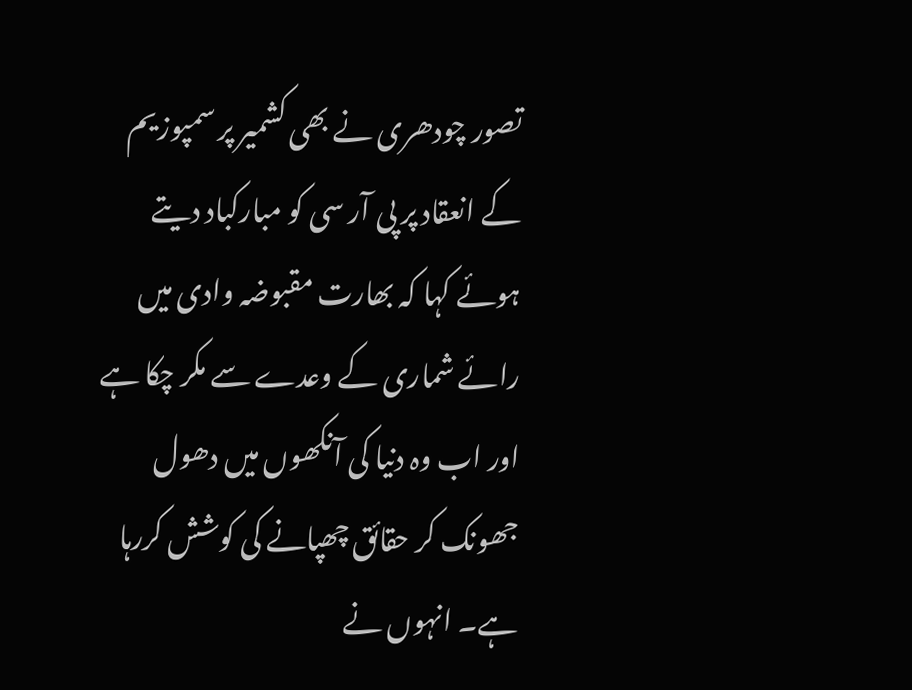تصور چودھری نے بھی کشمیر پر سمپوزیم کے انعقاد پر پی آر سی کو مبارکباد دیتے ہوئے کہا کہ بھارت مقبوضہ وادی میں رائے شماری کے وعدے سے مکر چکا ہے اور اب وہ دنیا کی آنکھوں میں دھول جھونک کر حقائق چھپانے کی کوشش کررہا ہے۔ انہوں نے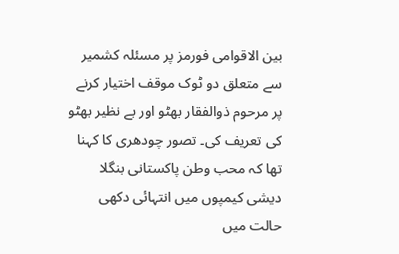بین الاقوامی فورمز پر مسئلہ کشمیر سے متعلق دو ٹوک موقف اختیار کرنے پر مرحوم ذوالفقار بھٹو اور بے نظیر بھٹو کی تعریف کی۔ تصور چودھری کا کہنا تھا کہ محب وطن پاکستانی بنگلا دیشی کیمپوں میں انتہائی دکھی حالت میں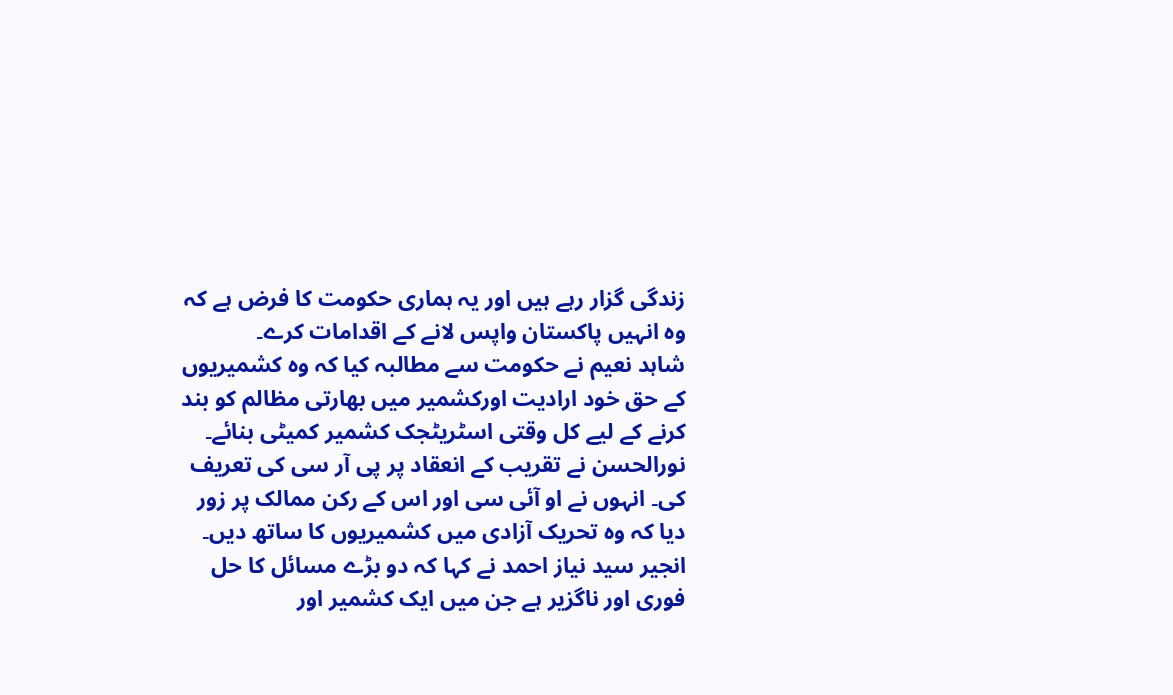زندگی گزار رہے ہیں اور یہ ہماری حکومت کا فرض ہے کہ وہ انہیں پاکستان واپس لانے کے اقدامات کرے۔
شاہد نعیم نے حکومت سے مطالبہ کیا کہ وہ کشمیریوں کے حق خود ارادیت اورکشمیر میں بھارتی مظالم کو بند کرنے کے لیے کل وقتی اسٹریٹجک کشمیر کمیٹی بنائے۔ نورالحسن نے تقریب کے انعقاد پر پی آر سی کی تعریف کی۔ انہوں نے او آئی سی اور اس کے رکن ممالک پر زور دیا کہ وہ تحریک آزادی میں کشمیریوں کا ساتھ دیں۔
انجیر سید نیاز احمد نے کہا کہ دو بڑے مسائل کا حل فوری اور ناگزیر ہے جن میں ایک کشمیر اور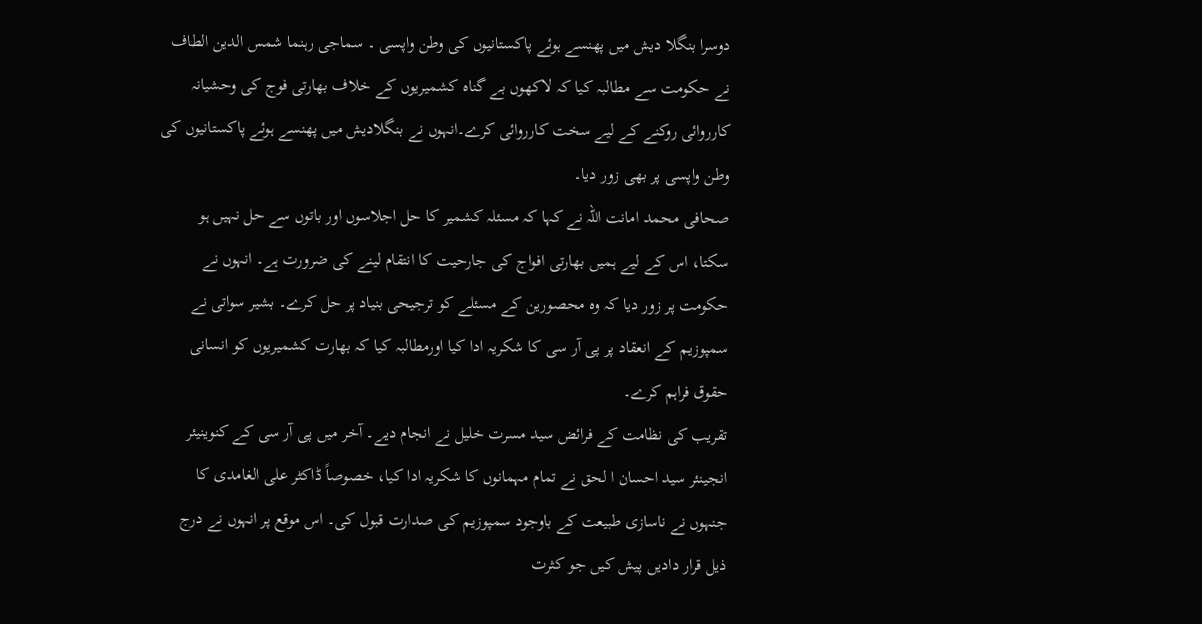دوسرا بنگلا دیش میں پھنسے ہوئے پاکستانیوں کی وطن واپسی ۔ سماجی رہنما شمس الدین الطاف نے حکومت سے مطالبہ کیا کہ لاکھوں بے گناہ کشمیریوں کے خلاف بھارتی فوج کی وحشیانہ کارروائی روکنے کے لیے سخت کارروائی کرے۔انہوں نے بنگلادیش میں پھنسے ہوئے پاکستانیوں کی وطن واپسی پر بھی زور دیا۔
صحافی محمد امانت اللہ نے کہا کہ مسئلہ کشمیر کا حل اجلاسوں اور باتوں سے حل نہیں ہو سکتا، اس کے لیے ہمیں بھارتی افواج کی جارحیت کا انتقام لینے کی ضرورت ہے۔ انہوں نے حکومت پر زور دیا کہ وہ محصورین کے مسئلے کو ترجیحی بنیاد پر حل کرے۔ بشیر سواتی نے سمپوزیم کے انعقاد پر پی آر سی کا شکریہ ادا کیا اورمطالبہ کیا کہ بھارت کشمیریوں کو انسانی حقوق فراہم کرے۔
تقریب کی نظامت کے فرائض سید مسرت خلیل نے انجام دیے۔ آخر میں پی آر سی کے کنوینیئر انجینئر سید احسان ا لحق نے تمام مہمانوں کا شکریہ ادا کیا، خصوصاً ڈاکٹر علی الغامدی کا جنہوں نے ناسازی طبیعت کے باوجود سمپوزیم کی صدارت قبول کی۔ اس موقع پر انہوں نے درج ذیل قرار دادیں پیش کیں جو کثرت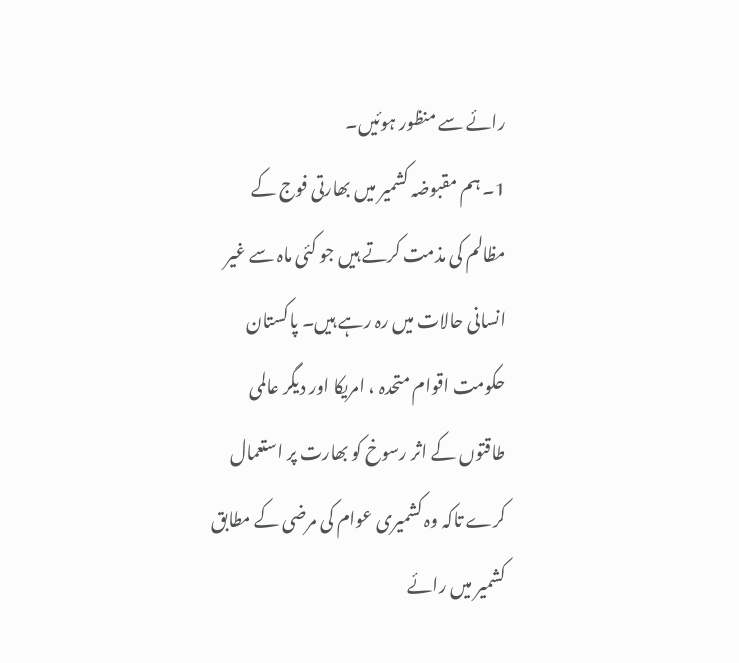رائے سے منظور ہوئیں۔
1۔ ہم مقبوضہ کشمیر میں بھارتی فوج کے مظالم کی مذمت کرتے ہیں جو کئی ماہ سے غیر انسانی حالات میں رہ رہے ہیں۔ پاکستان حکومت اقوام متحدہ ، امریکا اور دیگر عالمی طاقتوں کے اثر رسوخ کو بھارت پر استعمال کرے تاکہ وہ کشمیری عوام کی مرضی کے مطابق کشمیر میں رائے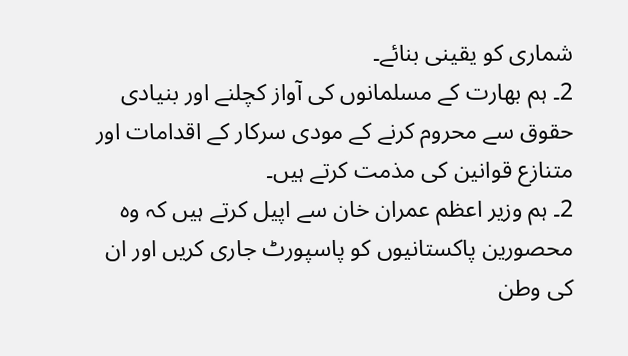شماری کو یقینی بنائے۔
2۔ ہم بھارت کے مسلمانوں کی آواز کچلنے اور بنیادی حقوق سے محروم کرنے کے مودی سرکار کے اقدامات اور متنازع قوانین کی مذمت کرتے ہیں۔
2۔ ہم وزیر اعظم عمران خان سے اپیل کرتے ہیں کہ وہ محصورین پاکستانیوں کو پاسپورٹ جاری کریں اور ان کی وطن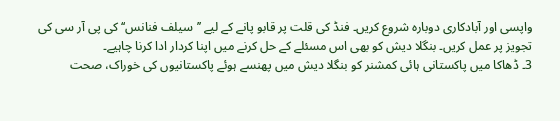واپسی اور آبادکاری دوبارہ شروع کریں۔ فنڈ کی قلت پر قابو پانے کے لیے ’’سیلف فنانس‘‘ کی پی آر سی کی تجویز پر عمل کریں۔ بنگلا دیش کو بھی اس مسئلے کے حل کرنے میں اپنا کردار ادا کرنا چاہیے۔
3۔ ڈھاکا میں پاکستانی ہائی کمشنر کو بنگلا دیش میں پھنسے ہوئے پاکستانیوں کی خوراک، صحت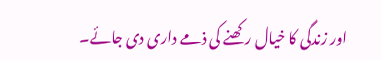اور زندگی کا خیال رکھنے کی ذمے داری دی جائے۔